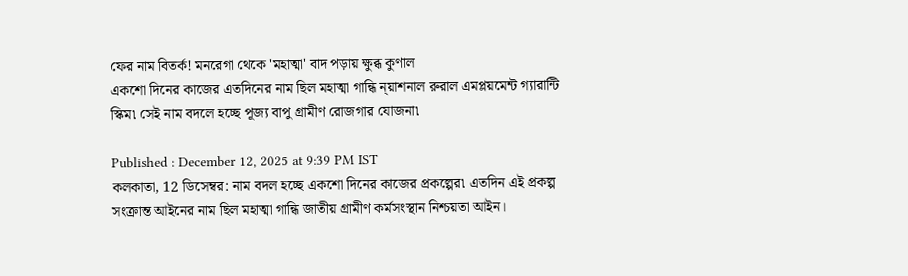ফের নাম বিতর্ক! মনরেগা থেকে 'মহাত্মা' বাদ পড়ায় ক্ষুব্ধ কুণাল
একশো দিনের কাজের এতদিনের নাম ছিল মহাত্মা গান্ধি ন্য়াশনাল রুরাল এমপ্লয়মেন্ট গ্যারান্টি স্কিম৷ সেই নাম বদলে হচ্ছে পূজ্য বাপু গ্রামীণ রোজগার যোজনা৷

Published : December 12, 2025 at 9:39 PM IST
কলকাতা, 12 ডিসেম্বর: নাম বদল হচ্ছে একশো দিনের কাজের প্রকল্পের৷ এতদিন এই প্রকল্প সংক্রান্ত আইনের নাম ছিল মহাত্মা গান্ধি জাতীয় গ্রামীণ কর্মসংস্থান নিশ্চয়তা আইন।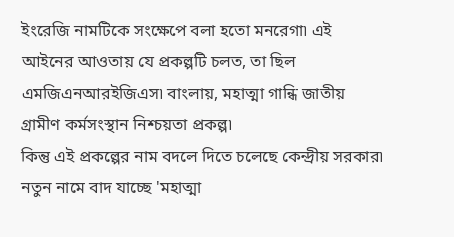ইংরেজি নামটিকে সংক্ষেপে বলা হতো মনরেগা৷ এই আইনের আওতায় যে প্রকল্পটি চলত, তা ছিল এমজিএনআরইজিএস৷ বাংলায়, মহাত্মা গান্ধি জাতীয় গ্রামীণ কর্মসংস্থান নিশ্চয়তা প্রকল্প৷
কিন্তু এই প্রকল্পের নাম বদলে দিতে চলেছে কেন্দ্রীয় সরকার৷ নতুন নামে বাদ যাচ্ছে 'মহাত্মা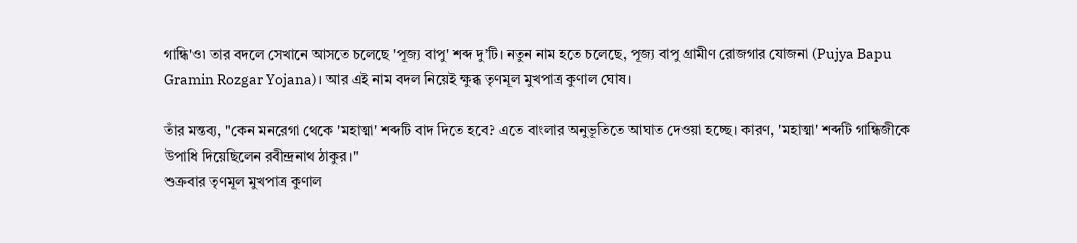গান্ধি'ও৷ তার বদলে সেখানে আসতে চলেছে 'পূজ্য বাপু' শব্দ দু’টি। নতুন নাম হতে চলেছে, পূজ্য বাপু গ্রামীণ রোজগার যোজনা (Pujya Bapu Gramin Rozgar Yojana)। আর এই নাম বদল নিয়েই ক্ষুব্ধ তৃণমূল মুখপাত্র কুণাল ঘোষ।

তাঁর মন্তব্য, "কেন মনরেগা থেকে 'মহাত্মা' শব্দটি বাদ দিতে হবে? এতে বাংলার অনুভূতিতে আঘাত দেওয়া হচ্ছে। কারণ, 'মহাত্মা' শব্দটি গান্ধিজীকে উপাধি দিয়েছিলেন রবীন্দ্রনাথ ঠাকুর।"
শুক্রবার তৃণমূল মুখপাত্র কুণাল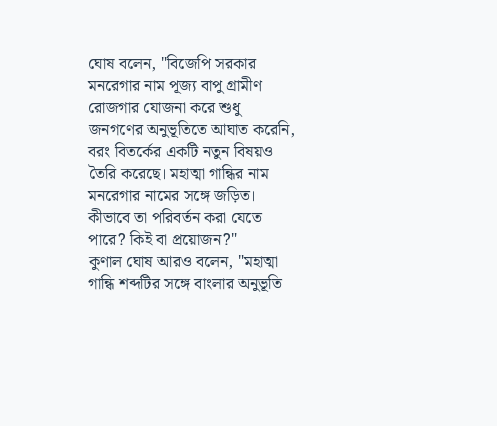ঘোষ বলেন, "বিজেপি সরকার মনরেগার নাম পূজ্য বাপু গ্রামীণ রোজগার যোজনা করে শুধু জনগণের অনুভূতিতে আঘাত করেনি, বরং বিতর্কের একটি নতুন বিষয়ও তৈরি করেছে। মহাত্মা গান্ধির নাম মনরেগার নামের সঙ্গে জড়িত। কীভাবে তা পরিবর্তন করা যেতে পারে? কিই বা প্রয়োজন?"
কুণাল ঘোষ আরও বলেন, "মহাত্মা গান্ধি শব্দটির সঙ্গে বাংলার অনুভূতি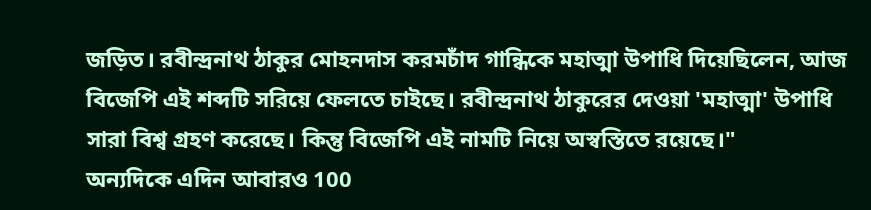জড়িত। রবীন্দ্রনাথ ঠাকুর মোহনদাস করমচাঁদ গান্ধিকে মহাত্মা উপাধি দিয়েছিলেন, আজ বিজেপি এই শব্দটি সরিয়ে ফেলতে চাইছে। রবীন্দ্রনাথ ঠাকুরের দেওয়া 'মহাত্মা' উপাধি সারা বিশ্ব গ্রহণ করেছে। কিন্তু বিজেপি এই নামটি নিয়ে অস্বস্তিতে রয়েছে।"
অন্যদিকে এদিন আবারও 100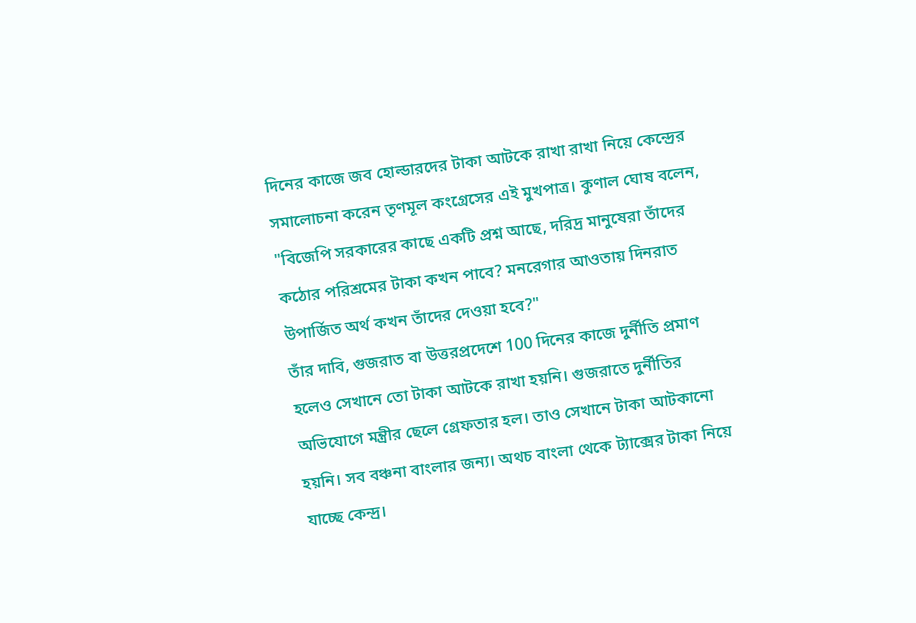দিনের কাজে জব হোল্ডারদের টাকা আটকে রাখা রাখা নিয়ে কেন্দ্রের সমালোচনা করেন তৃণমূল কংগ্রেসের এই মুখপাত্র। কুণাল ঘোষ বলেন, "বিজেপি সরকারের কাছে একটি প্রশ্ন আছে, দরিদ্র মানুষেরা তাঁদের কঠোর পরিশ্রমের টাকা কখন পাবে? মনরেগার আওতায় দিনরাত উপার্জিত অর্থ কখন তাঁদের দেওয়া হবে?"
তাঁর দাবি, গুজরাত বা উত্তরপ্রদেশে 100 দিনের কাজে দুর্নীতি প্রমাণ হলেও সেখানে তো টাকা আটকে রাখা হয়নি। গুজরাতে দুর্নীতির অভিযোগে মন্ত্রীর ছেলে গ্রেফতার হল। তাও সেখানে টাকা আটকানো হয়নি। সব বঞ্চনা বাংলার জন্য। অথচ বাংলা থেকে ট্যাক্সের টাকা নিয়ে যাচ্ছে কেন্দ্র।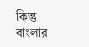কিন্তু বাংলার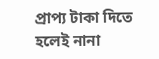প্রাপ্য টাকা দিতে হলেই নানা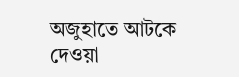অজুহাতে আটকে দেওয়া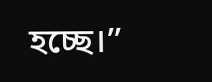হচ্ছে।’’